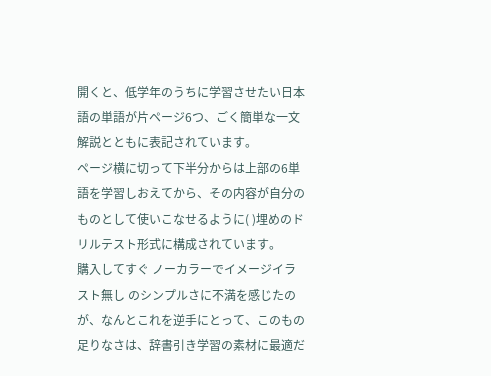開くと、低学年のうちに学習させたい日本語の単語が片ページ6つ、ごく簡単な一文解説とともに表記されています。
ページ横に切って下半分からは上部の6単語を学習しおえてから、その内容が自分のものとして使いこなせるように( )埋めのドリルテスト形式に構成されています。
購入してすぐ ノーカラーでイメージイラスト無し のシンプルさに不満を感じたのが、なんとこれを逆手にとって、このもの足りなさは、辞書引き学習の素材に最適だ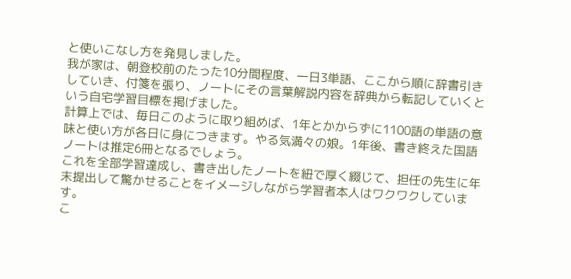と使いこなし方を発見しました。
我が家は、朝登校前のたった10分間程度、一日3単語、ここから順に辞書引きしていき、付箋を張り、ノートにその言葉解説内容を辞典から転記していくという自宅学習目標を掲げました。
計算上では、毎日このように取り組めば、1年とかからずに1100語の単語の意味と使い方が各日に身につきます。やる気満々の娘。1年後、書き終えた国語ノートは推定6冊となるでしょう。
これを全部学習達成し、書き出したノートを紐で厚く綴じて、担任の先生に年末提出して驚かせることをイメージしながら学習者本人はワクワクしています。
こ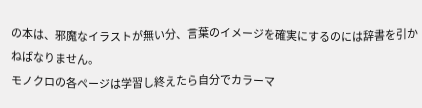の本は、邪魔なイラストが無い分、言葉のイメージを確実にするのには辞書を引かねばなりません。
モノクロの各ページは学習し終えたら自分でカラーマ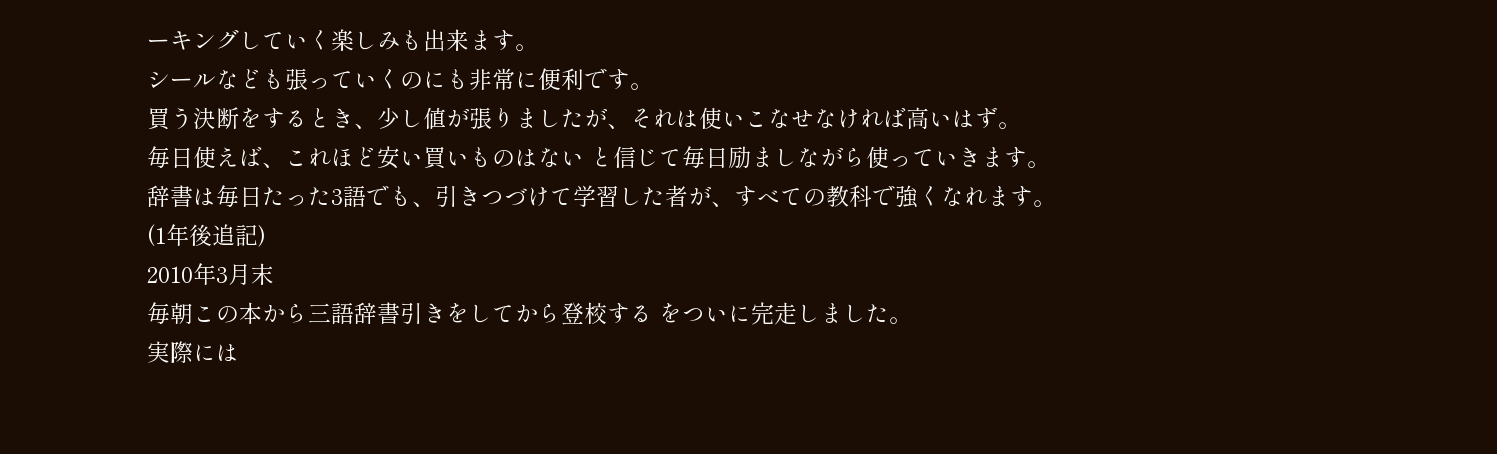ーキングしていく楽しみも出来ます。
シールなども張っていくのにも非常に便利です。
買う決断をするとき、少し値が張りましたが、それは使いこなせなければ高いはず。
毎日使えば、これほど安い買いものはない と信じて毎日励ましながら使っていきます。
辞書は毎日たった3語でも、引きつづけて学習した者が、すべての教科で強くなれます。
(1年後追記)
2010年3月末
毎朝この本から三語辞書引きをしてから登校する をついに完走しました。
実際には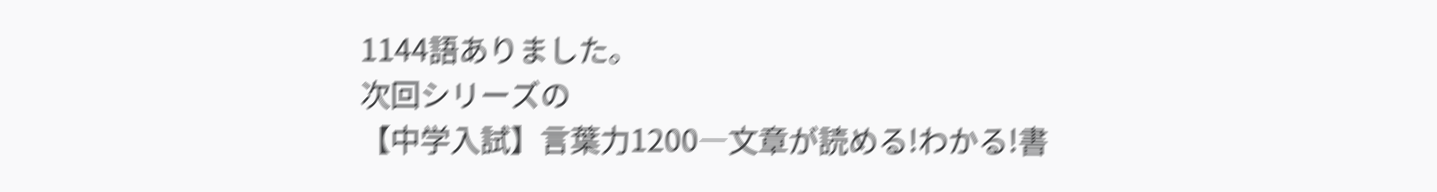1144語ありました。
次回シリーズの
【中学入試】言葉力1200―文章が読める!わかる!書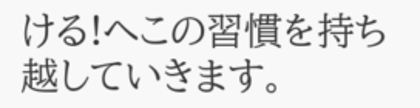ける!へこの習慣を持ち越していきます。